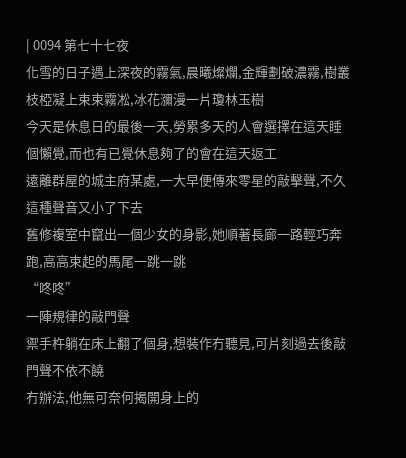| 0094 第七十七夜
化雪的日子遇上深夜的霧氣,晨曦燦爛,金輝劃破濃霧,樹叢枝椏凝上束束霧凇,冰花瀰漫一片瓊林玉樹
今天是休息日的最後一天,勞累多天的人會選擇在這天睡個懶覺,而也有已覺休息夠了的會在這天返工
遠離群屋的城主府某處,一大早便傳來零星的敲擊聲,不久這種聲音又小了下去
舊修複室中竄出一個少女的身影,她順著長廊一路輕巧奔跑,高高束起的馬尾一跳一跳
“咚咚”
一陣規律的敲門聲
禦手杵躺在床上翻了個身,想裝作冇聽見,可片刻過去後敲門聲不依不饒
冇辦法,他無可奈何揭開身上的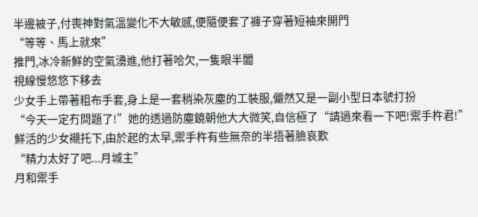半邊被子,付喪神對氣溫變化不大敏感,便隨便套了褲子穿著短袖來開門
“等等、馬上就來”
推門,冰冷新鮮的空氣湧進,他打著哈欠,一隻眼半闔
視線慢悠悠下移去
少女手上帶著粗布手套,身上是一套稍染灰塵的工裝服,儼然又是一副小型日本號打扮
“今天一定冇問題了!”她的透過防塵鏡朝他大大微笑,自信極了“請過來看一下吧!禦手杵君!”
鮮活的少女襯托下,由於起的太早,禦手杵有些無奈的半捂著臉哀歎
“精力太好了吧...月城主”
月和禦手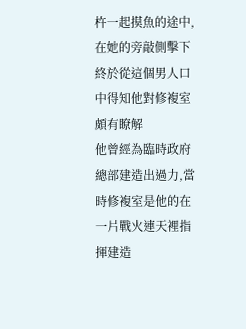杵一起摸魚的途中,在她的旁敲側擊下終於從這個男人口中得知他對修複室頗有瞭解
他曾經為臨時政府總部建造出過力,當時修複室是他的在一片戰火連天裡指揮建造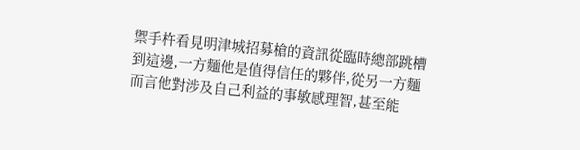禦手杵看見明津城招募槍的資訊從臨時總部跳槽到這邊,一方麵他是值得信任的夥伴,從另一方麵而言他對涉及自己利益的事敏感理智,甚至能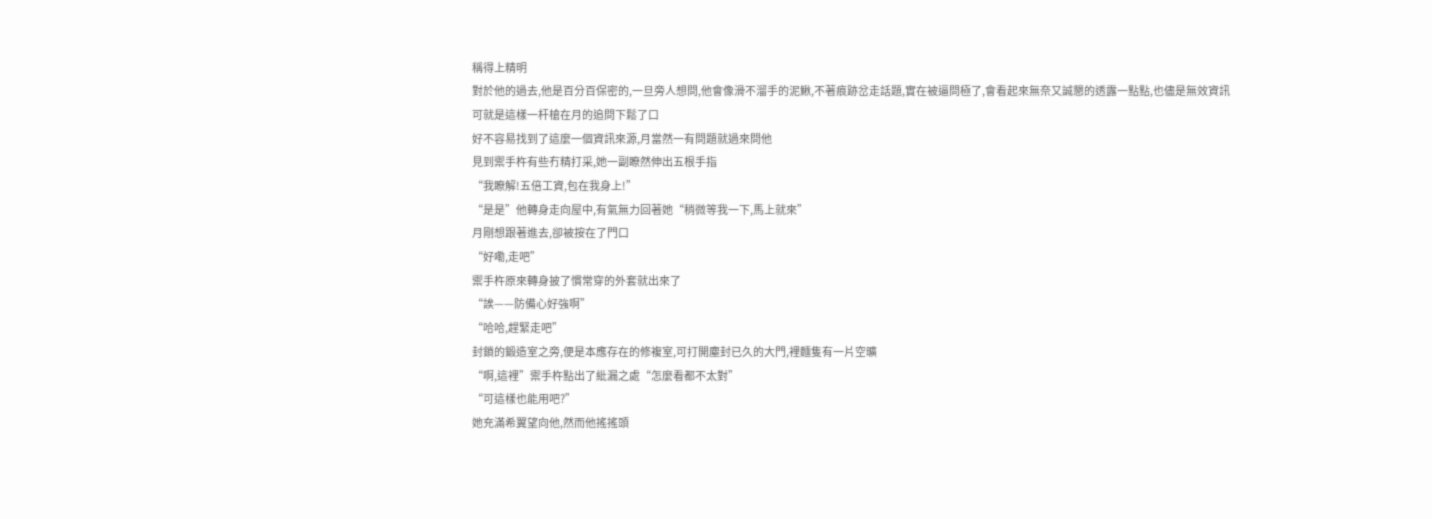稱得上精明
對於他的過去,他是百分百保密的,一旦旁人想問,他會像滑不溜手的泥鰍,不著痕跡岔走話題,實在被逼問極了,會看起來無奈又誠懇的透露一點點,也儘是無效資訊
可就是這樣一杆槍在月的追問下鬆了口
好不容易找到了這麼一個資訊來源,月當然一有問題就過來問他
見到禦手杵有些冇精打采,她一副瞭然伸出五根手指
“我瞭解!五倍工資,包在我身上!”
“是是”他轉身走向屋中,有氣無力回著她“稍微等我一下,馬上就來”
月剛想跟著進去,卻被按在了門口
“好嘞,走吧”
禦手杵原來轉身披了慣常穿的外套就出來了
“誒——防備心好強啊”
“哈哈,趕緊走吧”
封鎖的鍛造室之旁,便是本應存在的修複室,可打開塵封已久的大門,裡麵隻有一片空曠
“啊,這裡”禦手杵點出了紕漏之處“怎麼看都不太對”
“可這樣也能用吧?”
她充滿希翼望向他,然而他搖搖頭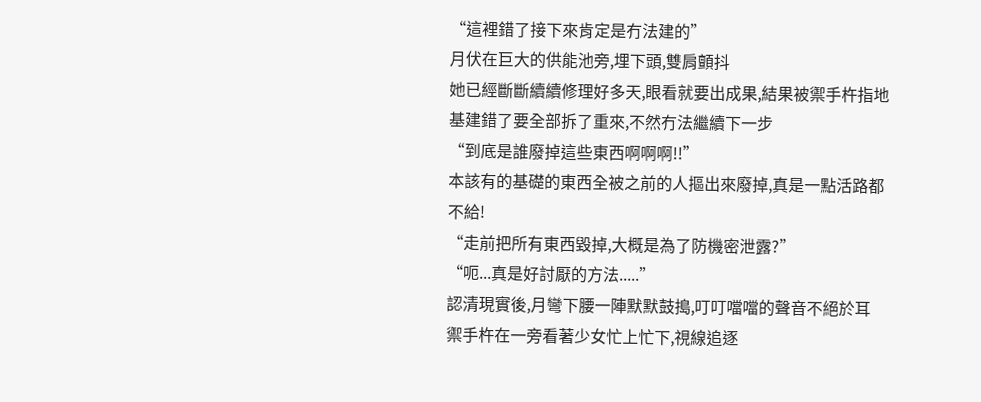“這裡錯了接下來肯定是冇法建的”
月伏在巨大的供能池旁,埋下頭,雙肩顫抖
她已經斷斷續續修理好多天,眼看就要出成果,結果被禦手杵指地基建錯了要全部拆了重來,不然冇法繼續下一步
“到底是誰廢掉這些東西啊啊啊!!”
本該有的基礎的東西全被之前的人摳出來廢掉,真是一點活路都不給!
“走前把所有東西毀掉,大概是為了防機密泄露?”
“呃...真是好討厭的方法.....”
認清現實後,月彎下腰一陣默默鼓搗,叮叮噹噹的聲音不絕於耳
禦手杵在一旁看著少女忙上忙下,視線追逐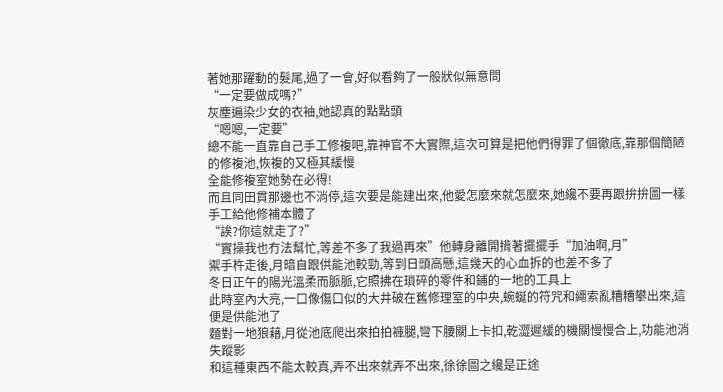著她那躍動的髮尾,過了一會,好似看夠了一般狀似無意問
“一定要做成嗎?”
灰塵遍染少女的衣袖,她認真的點點頭
“嗯嗯,一定要”
總不能一直靠自己手工修複吧,靠神官不大實際,這次可算是把他們得罪了個徹底,靠那個簡陋的修複池,恢複的又極其緩慢
全能修複室她勢在必得!
而且同田貫那邊也不消停,這次要是能建出來,他愛怎麼來就怎麼來,她纔不要再跟拚拚圖一樣手工給他修補本體了
“誒?你這就走了?”
“實操我也冇法幫忙,等差不多了我過再來”他轉身離開揹著擺擺手“加油啊,月”
禦手杵走後,月暗自跟供能池較勁,等到日頭高懸,這幾天的心血拆的也差不多了
冬日正午的陽光溫柔而脈脈,它照拂在瑣碎的零件和鋪的一地的工具上
此時室內大亮,一口像傷口似的大井破在舊修理室的中央,蜿蜒的符咒和繩索亂糟糟攀出來,這便是供能池了
麵對一地狼藉,月從池底爬出來拍拍褲腿,彎下腰關上卡扣,乾澀遲緩的機關慢慢合上,功能池消失蹤影
和這種東西不能太較真,弄不出來就弄不出來,徐徐圖之纔是正途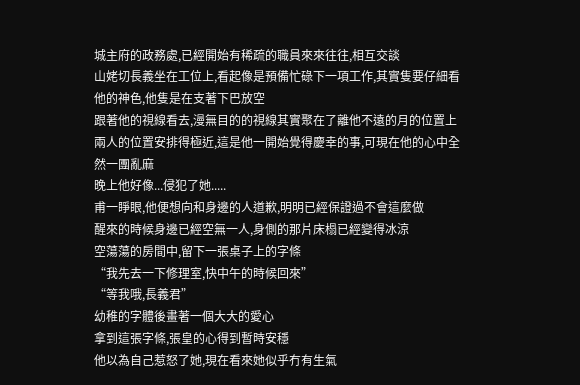城主府的政務處,已經開始有稀疏的職員來來往往,相互交談
山姥切長義坐在工位上,看起像是預備忙碌下一項工作,其實隻要仔細看他的神色,他隻是在支著下巴放空
跟著他的視線看去,漫無目的的視線其實聚在了離他不遠的月的位置上
兩人的位置安排得極近,這是他一開始覺得慶幸的事,可現在他的心中全然一團亂麻
晚上他好像...侵犯了她.....
甫一睜眼,他便想向和身邊的人道歉,明明已經保證過不會這麼做
醒來的時候身邊已經空無一人,身側的那片床榻已經變得冰涼
空蕩蕩的房間中,留下一張桌子上的字條
“我先去一下修理室,快中午的時候回來”
“等我哦,長義君”
幼稚的字體後畫著一個大大的愛心
拿到這張字條,張皇的心得到暫時安穩
他以為自己惹怒了她,現在看來她似乎冇有生氣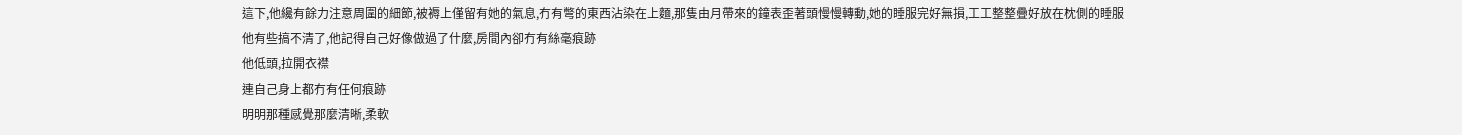這下,他纔有餘力注意周圍的細節,被褥上僅留有她的氣息,冇有彆的東西沾染在上麵,那隻由月帶來的鐘表歪著頭慢慢轉動,她的睡服完好無損,工工整整疊好放在枕側的睡服
他有些搞不清了,他記得自己好像做過了什麼,房間內卻冇有絲毫痕跡
他低頭,拉開衣襟
連自己身上都冇有任何痕跡
明明那種感覺那麼清晰,柔軟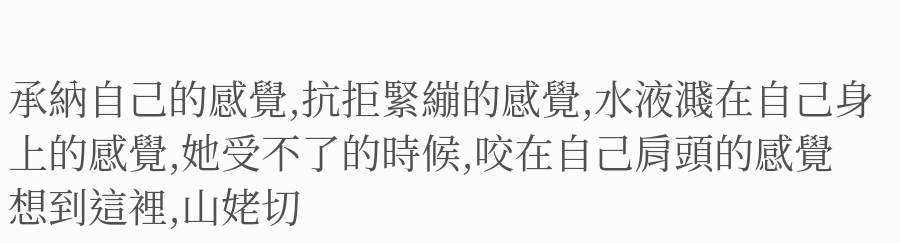承納自己的感覺,抗拒緊繃的感覺,水液濺在自己身上的感覺,她受不了的時候,咬在自己肩頭的感覺
想到這裡,山姥切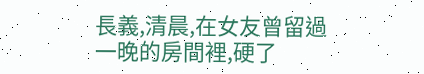長義,清晨,在女友曾留過一晚的房間裡,硬了